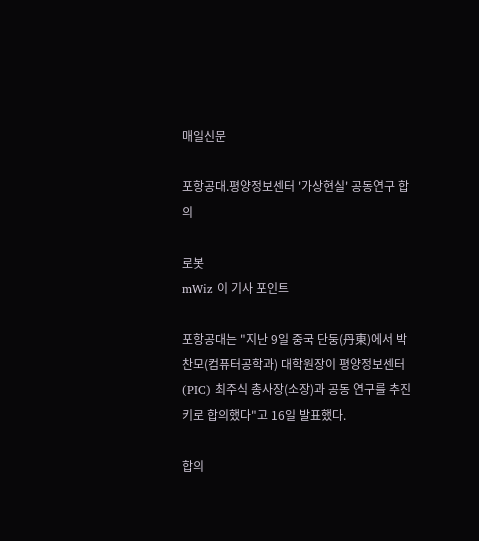매일신문

포항공대.평양정보센터 '가상현실' 공동연구 합의

로봇
mWiz 이 기사 포인트

포항공대는 "지난 9일 중국 단둥(丹東)에서 박찬모(컴퓨터공학과) 대학원장이 평양정보센터(PIC) 최주식 총사장(소장)과 공동 연구를 추진키로 합의했다"고 16일 발표했다.

합의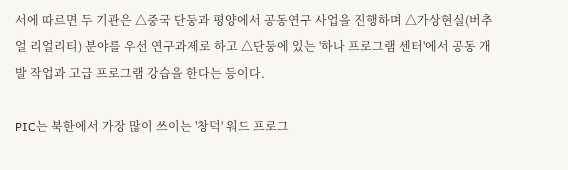서에 따르면 두 기관은 △중국 단둥과 평양에서 공동연구 사업을 진행하며 △가상현실(버추얼 리얼리티) 분야를 우선 연구과제로 하고 △단둥에 있는 '하나 프로그램 센터'에서 공동 개발 작업과 고급 프로그램 강습을 한다는 등이다.

PIC는 북한에서 가장 많이 쓰이는 '창덕' 워드 프로그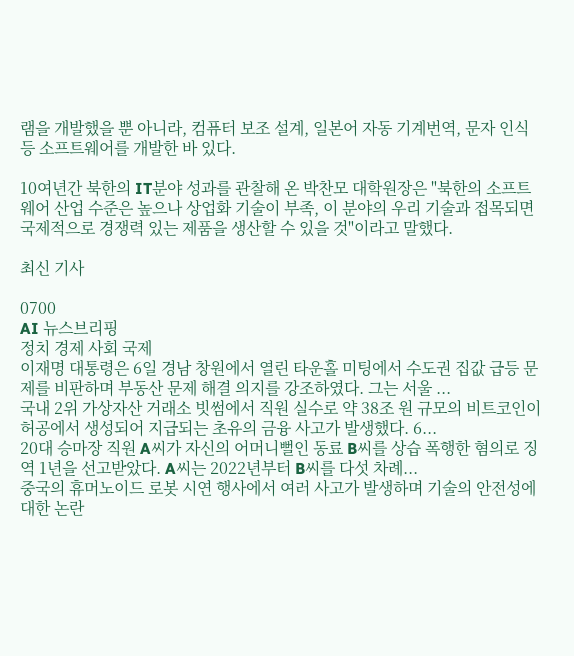램을 개발했을 뿐 아니라, 컴퓨터 보조 설계, 일본어 자동 기계번역, 문자 인식 등 소프트웨어를 개발한 바 있다.

10여년간 북한의 IT분야 성과를 관찰해 온 박찬모 대학원장은 "북한의 소프트웨어 산업 수준은 높으나 상업화 기술이 부족, 이 분야의 우리 기술과 접목되면 국제적으로 경쟁력 있는 제품을 생산할 수 있을 것"이라고 말했다.

최신 기사

0700
AI 뉴스브리핑
정치 경제 사회 국제
이재명 대통령은 6일 경남 창원에서 열린 타운홀 미팅에서 수도권 집값 급등 문제를 비판하며 부동산 문제 해결 의지를 강조하였다. 그는 서울 ...
국내 2위 가상자산 거래소 빗썸에서 직원 실수로 약 38조 원 규모의 비트코인이 허공에서 생성되어 지급되는 초유의 금융 사고가 발생했다. 6...
20대 승마장 직원 A씨가 자신의 어머니뻘인 동료 B씨를 상습 폭행한 혐의로 징역 1년을 선고받았다. A씨는 2022년부터 B씨를 다섯 차례...
중국의 휴머노이드 로봇 시연 행사에서 여러 사고가 발생하며 기술의 안전성에 대한 논란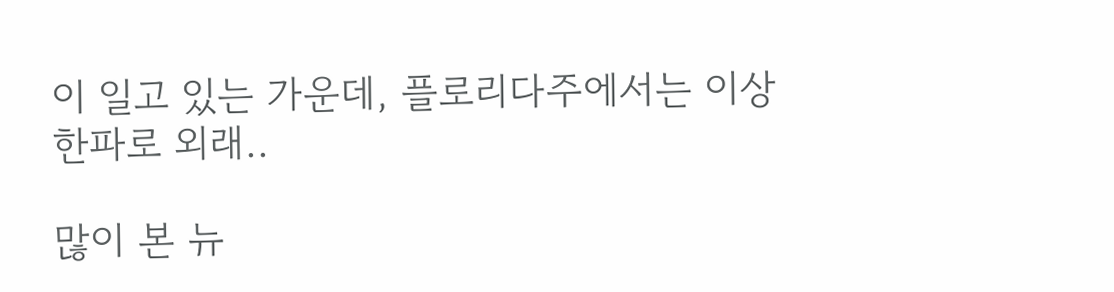이 일고 있는 가운데, 플로리다주에서는 이상 한파로 외래..

많이 본 뉴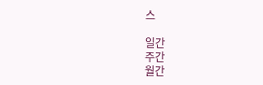스

일간
주간
월간